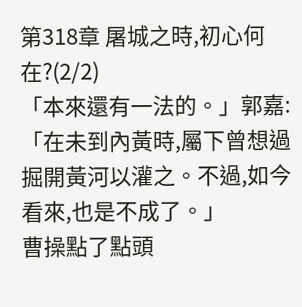第318章 屠城之時,初心何在?(2/2)
「本來還有一法的。」郭嘉:「在未到內黃時,屬下曾想過掘開黃河以灌之。不過,如今看來,也是不成了。」
曹操點了點頭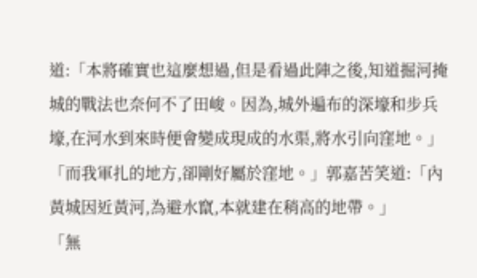道:「本將確實也這麼想過,但是看過此陣之後,知道掘河掩城的戰法也奈何不了田峻。因為,城外遍布的深壕和步兵壕,在河水到來時便會變成現成的水渠,將水引向窪地。」
「而我軍扎的地方,卻剛好屬於窪地。」郭嘉苦笑道:「內黃城因近黃河,為避水竄,本就建在稍高的地帶。」
「無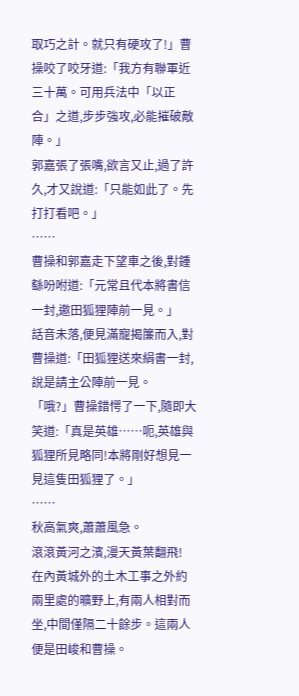取巧之計。就只有硬攻了!」曹操咬了咬牙道:「我方有聯軍近三十萬。可用兵法中「以正合」之道,步步強攻,必能摧破敵陣。」
郭嘉張了張嘴,欲言又止,過了許久,才又說道:「只能如此了。先打打看吧。」
……
曹操和郭嘉走下望車之後,對鍾繇吩咐道:「元常且代本將書信一封,邀田狐狸陣前一見。」
話音未落,便見滿寵揭簾而入,對曹操道:「田狐狸送來絹書一封,說是請主公陣前一見。
「哦?」曹操錯愕了一下,隨即大笑道:「真是英雄……呃,英雄與狐狸所見略同!本將剛好想見一見這隻田狐狸了。」
……
秋高氣爽,蕭蕭風急。
滾滾黃河之濱,漫天黃葉翻飛!
在內黃城外的土木工事之外約兩里處的曠野上,有兩人相對而坐,中間僅隔二十餘步。這兩人便是田峻和曹操。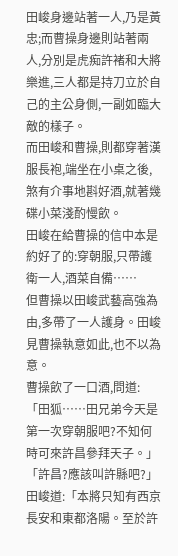田峻身邊站著一人,乃是黃忠;而曹操身邊則站著兩人,分別是虎痴許褚和大將樂進,三人都是持刀立於自己的主公身側,一副如臨大敵的樣子。
而田峻和曹操,則都穿著漢服長袍,端坐在小桌之後,煞有介事地斟好酒,就著幾碟小菜淺酌慢飲。
田峻在給曹操的信中本是約好了的:穿朝服,只帶護衛一人,酒菜自備……
但曹操以田峻武藝高強為由,多帶了一人護身。田峻見曹操執意如此,也不以為意。
曹操飲了一口酒,問道:「田狐……田兄弟今天是第一次穿朝服吧?不知何時可來許昌參拜天子。」
「許昌?應該叫許縣吧?」田峻道:「本將只知有西京長安和東都洛陽。至於許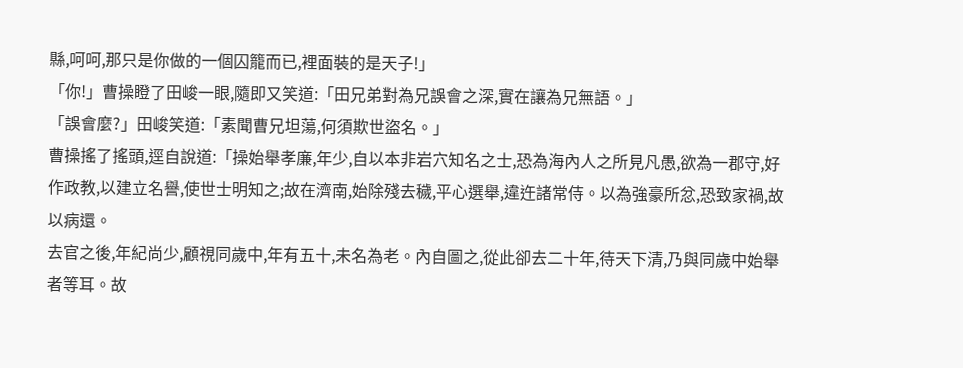縣,呵呵,那只是你做的一個囚籠而已,裡面裝的是天子!」
「你!」曹操瞪了田峻一眼,隨即又笑道:「田兄弟對為兄誤會之深,實在讓為兄無語。」
「誤會麼?」田峻笑道:「素聞曹兄坦蕩,何須欺世盜名。」
曹操搖了搖頭,逕自說道:「操始舉孝廉,年少,自以本非岩穴知名之士,恐為海內人之所見凡愚,欲為一郡守,好作政教,以建立名譽,使世士明知之;故在濟南,始除殘去穢,平心選舉,違迕諸常侍。以為強豪所忿,恐致家禍,故以病還。
去官之後,年紀尚少,顧視同歲中,年有五十,未名為老。內自圖之,從此卻去二十年,待天下清,乃與同歲中始舉者等耳。故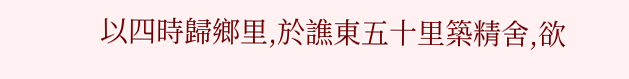以四時歸鄉里,於譙東五十里築精舍,欲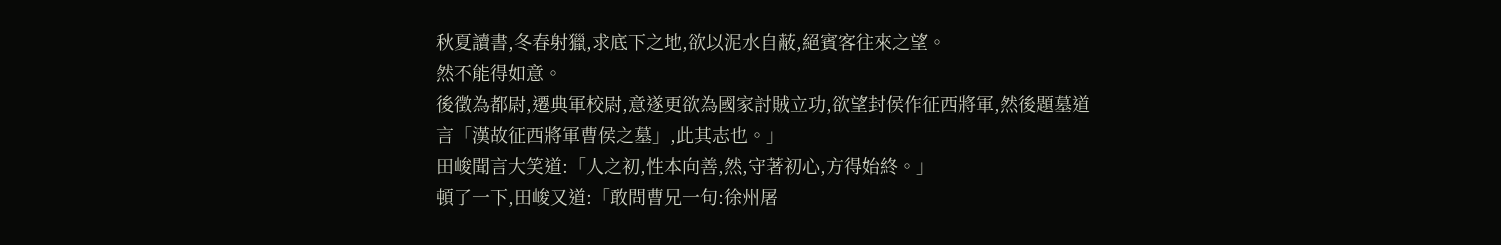秋夏讀書,冬春射獵,求底下之地,欲以泥水自蔽,絕賓客往來之望。
然不能得如意。
後徵為都尉,遷典軍校尉,意遂更欲為國家討賊立功,欲望封侯作征西將軍,然後題墓道言「漢故征西將軍曹侯之墓」,此其志也。」
田峻聞言大笑道:「人之初,性本向善,然,守著初心,方得始終。」
頓了一下,田峻又道:「敢問曹兄一句:徐州屠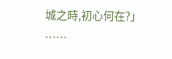城之時,初心何在?」
……